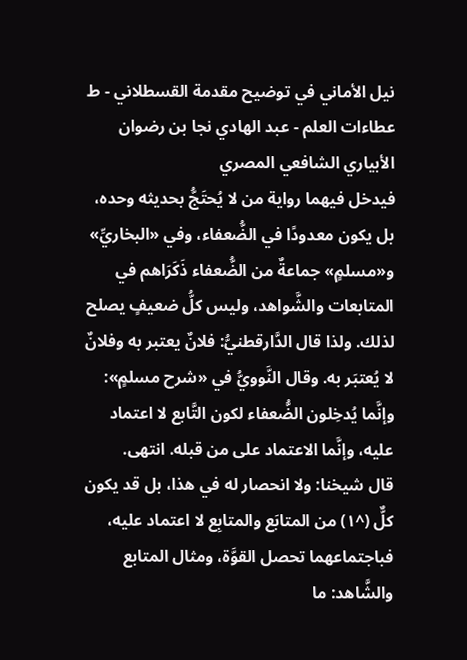نيل الأماني في توضيح مقدمة القسطلاني - ط عطاءات العلم - عبد الهادي نجا بن رضوان الأبياري الشافعي المصري
فيدخل فيهما رواية من لا يُحتَجُّ بحديثه وحده، بل يكون معدودًا في الضُّعفاء، وفي «البخاريِّ» و«مسلمٍ» جماعةٌ من الضُّعفاء ذَكَرَاهم في المتابعات والشَّواهد، وليس كلُّ ضعيفٍ يصلح لذلك. ولذا قال الدَّارقطنيُّ: فلانٌ يعتبر به وفلانٌ لا يُعتبَر به. وقال النَّوويُّ في «شرح مسلمٍ»: وإنَّما يُدخِلون الضُّعفاء لكون التَّابع لا اعتماد عليه، وإنَّما الاعتماد على من قبله. انتهى.
قال شيخنا: ولا انحصار له في هذا، بل قد يكون كلٌّ (^١) من المتابَع والمتابِع لا اعتماد عليه، فباجتماعهما تحصل القوَّة، ومثال المتابع والشَّاهد: ما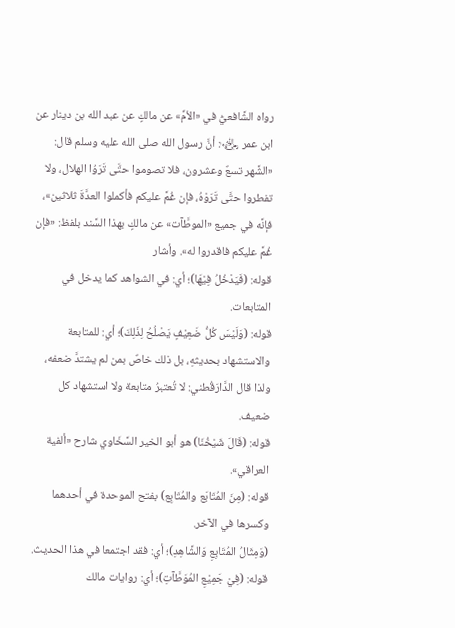رواه الشَّافعيُّ في «الأمِّ» عن مالكٍ عن عبد الله بن دينار عن ابن عمر ﵄: أنَّ رسول الله صلى الله عليه وسلم قال: «الشَّهر تسعٌ وعشرون، فلا تصوموا حتَّى تَرَوُا الهلال، ولا تفطروا حتَّى تَرَوْهُ، فإن غُمَّ عليكم فأكملوا العدَّةَ ثلاثين»، فإنَّه في جميع «الموطَّآت» عن مالكٍ بهذا السَّند بلفظ: «فإن غُمَّ عليكم فاقدروا له». وأشار
قوله: (فَيَدْخُلُ فِيْهَا)؛ أي: في الشواهد كما يدخل في المتابعات.
قوله: (وَلَيْسَ كُلُّ ضَعِيْفٍ يَصْلُحُ لِذَلِكَ)؛ أي: للمتابعة والاستشهاد بحديثهِ، بل ذلك خاصٌ بمن لم يشتدَّ ضعفه، ولذا قال الدَّارَقُطني: لا تُعتبرُ متابعة ولا استشهاد كل ضعيف.
قوله: (قَالَ شَيْخُنَا) هو أبو الخير السَّخَاوي شارح «ألفية العراقي».
قوله: (مِنَ المُتَابَع والمُتَابِع) بفتح الموحدة في أحدهما وكسرها في الآخر.
(وَمِثَالُ المُتَابِعِ وَالشَّاهِدِ)؛ أي: فقد اجتمعا في هذا الحديث.
قوله: (فِيْ جَمِيْعِ المُوَطَّآتِ)؛ أي: روايات مالك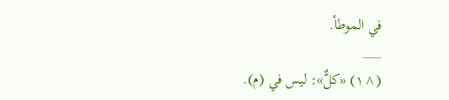في الموطأ.
___
(^١) «كلٌّ»: ليس في (م).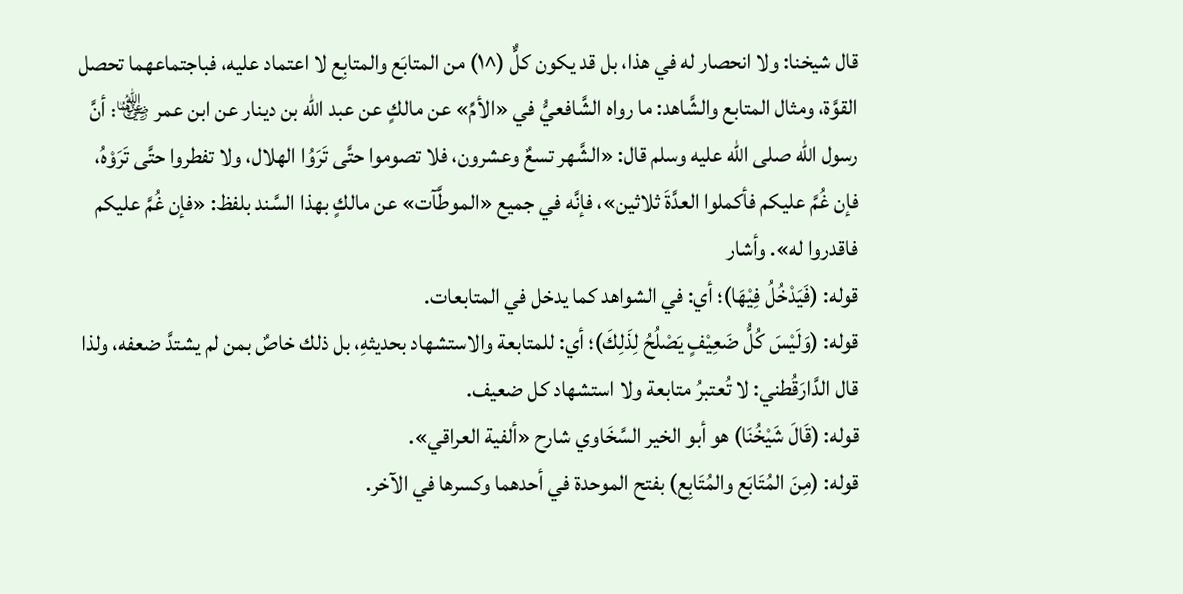قال شيخنا: ولا انحصار له في هذا، بل قد يكون كلٌّ (^١) من المتابَع والمتابِع لا اعتماد عليه، فباجتماعهما تحصل القوَّة، ومثال المتابع والشَّاهد: ما رواه الشَّافعيُّ في «الأمِّ» عن مالكٍ عن عبد الله بن دينار عن ابن عمر ﵄: أنَّ رسول الله صلى الله عليه وسلم قال: «الشَّهر تسعٌ وعشرون، فلا تصوموا حتَّى تَرَوُا الهلال، ولا تفطروا حتَّى تَرَوْهُ، فإن غُمَّ عليكم فأكملوا العدَّةَ ثلاثين»، فإنَّه في جميع «الموطَّآت» عن مالكٍ بهذا السَّند بلفظ: «فإن غُمَّ عليكم فاقدروا له». وأشار
قوله: (فَيَدْخُلُ فِيْهَا)؛ أي: في الشواهد كما يدخل في المتابعات.
قوله: (وَلَيْسَ كُلُّ ضَعِيْفٍ يَصْلُحُ لِذَلِكَ)؛ أي: للمتابعة والاستشهاد بحديثهِ، بل ذلك خاصٌ بمن لم يشتدَّ ضعفه، ولذا قال الدَّارَقُطني: لا تُعتبرُ متابعة ولا استشهاد كل ضعيف.
قوله: (قَالَ شَيْخُنَا) هو أبو الخير السَّخَاوي شارح «ألفية العراقي».
قوله: (مِنَ المُتَابَع والمُتَابِع) بفتح الموحدة في أحدهما وكسرها في الآخر.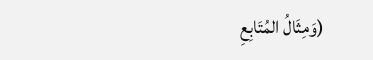(وَمِثَالُ المُتَابِعِ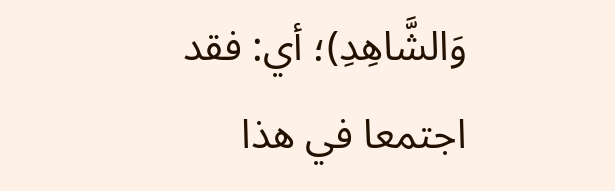وَالشَّاهِدِ)؛ أي: فقد اجتمعا في هذا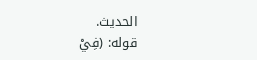الحديث.
قوله: (فِيْ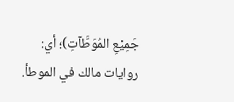جَمِيْعِ المُوَطَّآتِ)؛ أي: روايات مالك في الموطأ.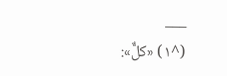___
(^١) «كلٌّ»: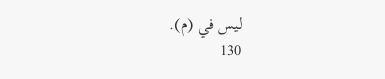ليس في (م).
130